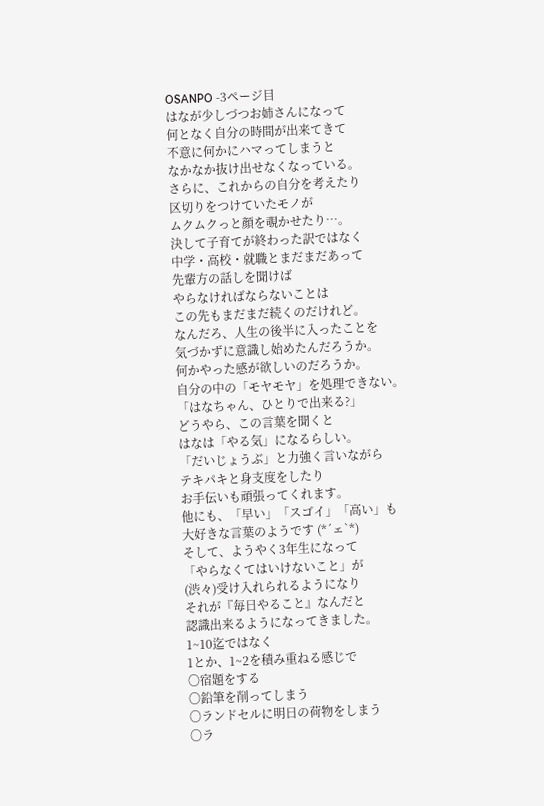OSANPO -3ページ目
はなが少しづつお姉さんになって
何となく自分の時間が出来てきて
不意に何かにハマってしまうと
なかなか抜け出せなくなっている。
さらに、これからの自分を考えたり
区切りをつけていたモノが
ムクムクっと顔を覗かせたり…。
決して子育てが終わった訳ではなく
中学・高校・就職とまだまだあって
先輩方の話しを聞けば
やらなければならないことは
この先もまだまだ続くのだけれど。
なんだろ、人生の後半に入ったことを
気づかずに意識し始めたんだろうか。
何かやった感が欲しいのだろうか。
自分の中の「モヤモヤ」を処理できない。
「はなちゃん、ひとりで出来る?」
どうやら、この言葉を聞くと
はなは「やる気」になるらしい。
「だいじょうぶ」と力強く言いながら
テキパキと身支度をしたり
お手伝いも頑張ってくれます。
他にも、「早い」「スゴイ」「高い」も
大好きな言葉のようです (*´ェ`*)
そして、ようやく3年生になって
「やらなくてはいけないこと」が
(渋々)受け入れられるようになり
それが『毎日やること』なんだと
認識出来るようになってきました。
1~10迄ではなく
1とか、1~2を積み重ねる感じで
〇宿題をする
〇鉛筆を削ってしまう
〇ランドセルに明日の荷物をしまう
〇ラ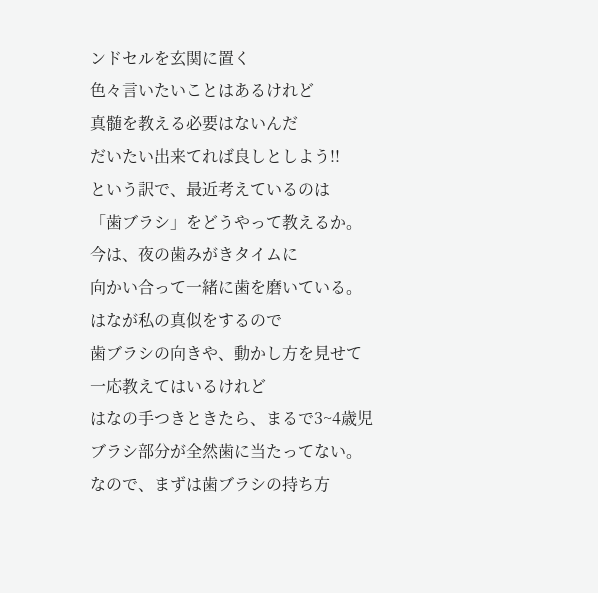ンドセルを玄関に置く
色々言いたいことはあるけれど
真髄を教える必要はないんだ
だいたい出来てれば良しとしよう!!
という訳で、最近考えているのは
「歯ブラシ」をどうやって教えるか。
今は、夜の歯みがきタイムに
向かい合って一緒に歯を磨いている。
はなが私の真似をするので
歯ブラシの向きや、動かし方を見せて
一応教えてはいるけれど
はなの手つきときたら、まるで3~4歳児
ブラシ部分が全然歯に当たってない。
なので、まずは歯ブラシの持ち方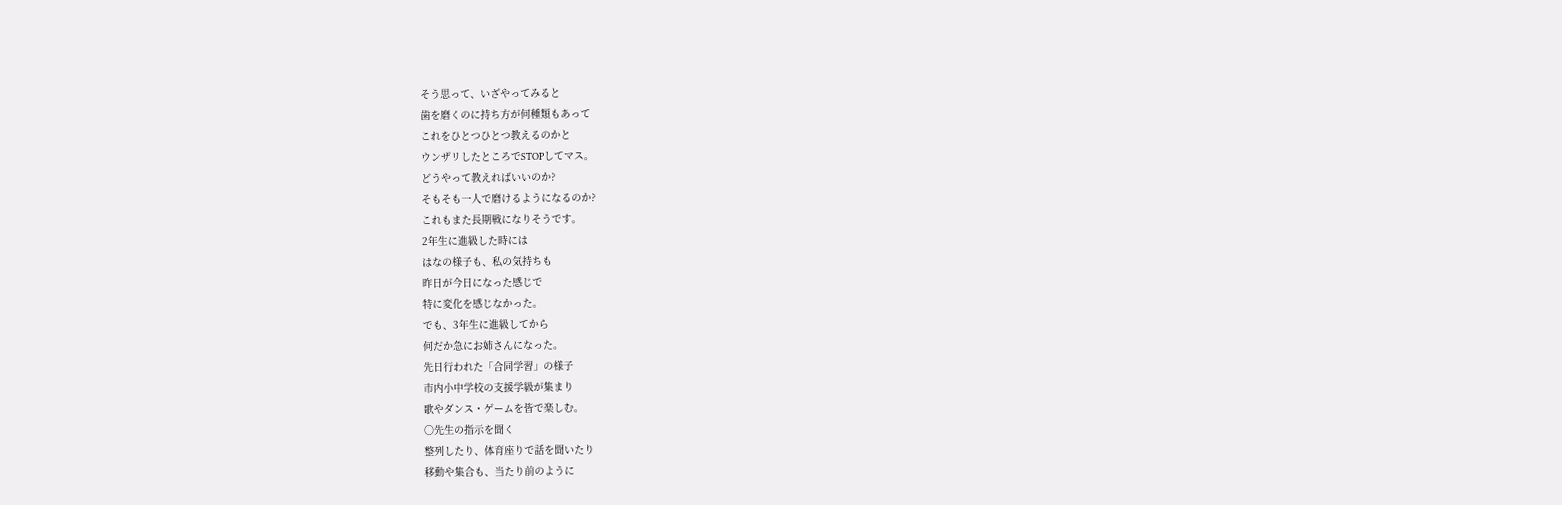そう思って、いざやってみると
歯を磨くのに持ち方が何種類もあって
これをひとつひとつ教えるのかと
ウンザリしたところでSTOPしてマス。
どうやって教えればいいのか?
そもそも一人で磨けるようになるのか?
これもまた長期戦になりそうです。
2年生に進級した時には
はなの様子も、私の気持ちも
昨日が今日になった感じで
特に変化を感じなかった。
でも、3年生に進級してから
何だか急にお姉さんになった。
先日行われた「合同学習」の様子
市内小中学校の支援学級が集まり
歌やダンス・ゲームを皆で楽しむ。
〇先生の指示を聞く
整列したり、体育座りで話を聞いたり
移動や集合も、当たり前のように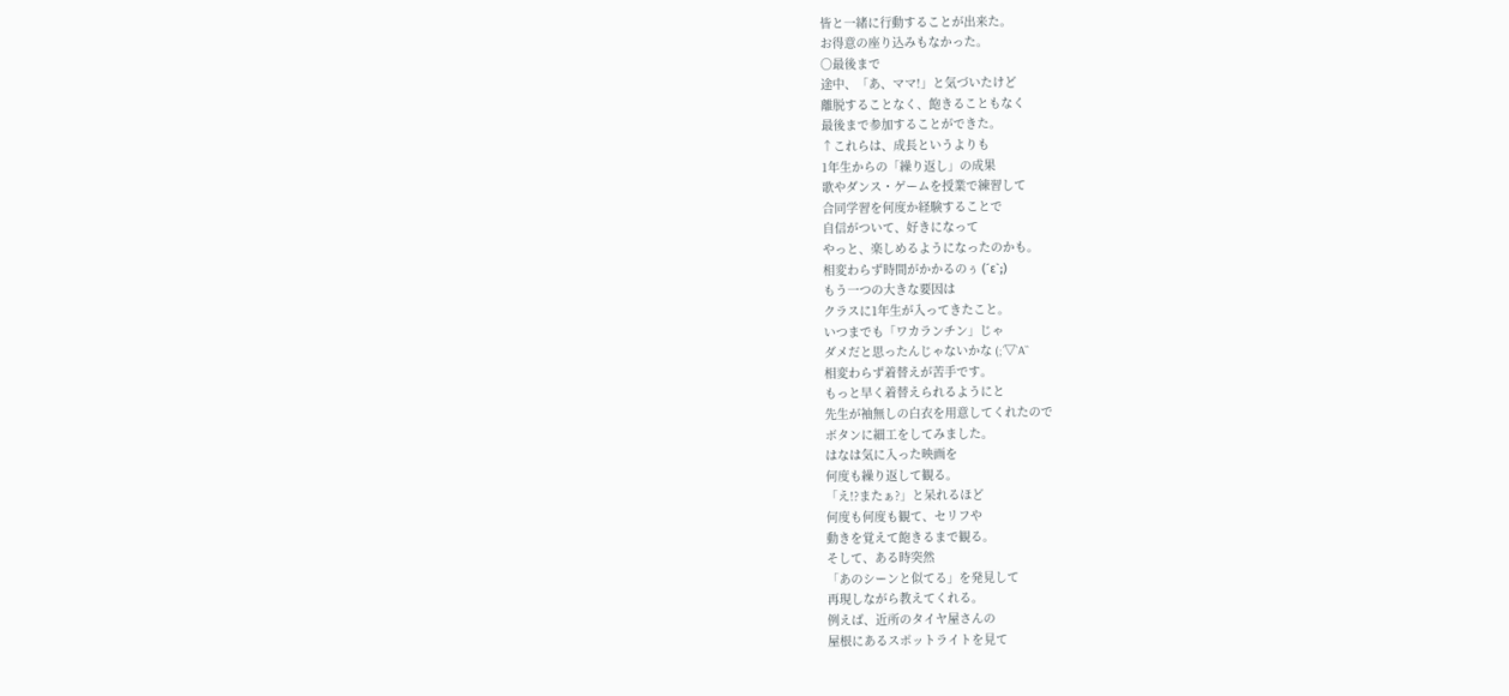皆と一緒に行動することが出来た。
お得意の座り込みもなかった。
〇最後まで
途中、「あ、ママ!」と気づいたけど
離脱することなく、飽きることもなく
最後まで参加することができた。
↑これらは、成長というよりも
1年生からの「繰り返し」の成果
歌やダンス・ゲームを授業で練習して
合同学習を何度か経験することで
自信がついて、好きになって
やっと、楽しめるようになったのかも。
相変わらず時間がかかるのぅ (´ε`;)
もう一つの大きな要因は
クラスに1年生が入ってきたこと。
いつまでも「ワカランチン」じゃ
ダメだと思ったんじゃないかな (;´▽`A``
相変わらず着替えが苦手です。
もっと早く着替えられるようにと
先生が袖無しの白衣を用意してくれたので
ボタンに細工をしてみました。
はなは気に入った映画を
何度も繰り返して観る。
「え!?またぁ?」と呆れるほど
何度も何度も観て、セリフや
動きを覚えて飽きるまで観る。
そして、ある時突然
「あのシーンと似てる」を発見して
再現しながら教えてくれる。
例えば、近所のタイヤ屋さんの
屋根にあるスポットライトを見て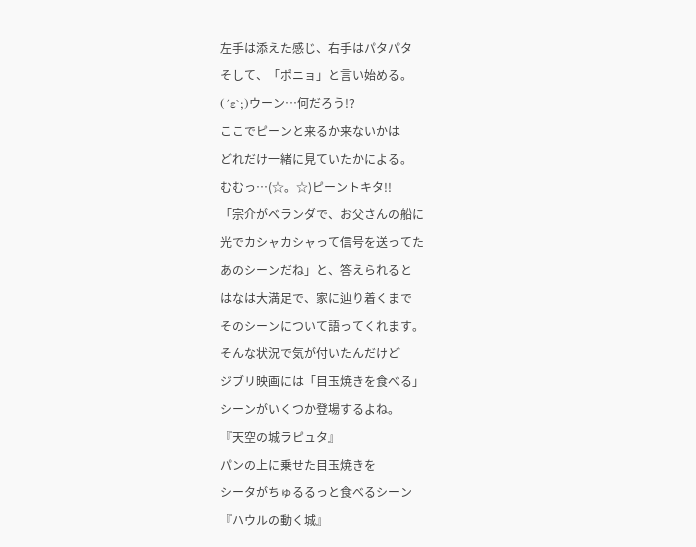左手は添えた感じ、右手はパタパタ
そして、「ポニョ」と言い始める。
(´ε`;)ウーン…何だろう!?
ここでピーンと来るか来ないかは
どれだけ一緒に見ていたかによる。
むむっ…(☆。☆)ピーントキタ!!
「宗介がベランダで、お父さんの船に
光でカシャカシャって信号を送ってた
あのシーンだね」と、答えられると
はなは大満足で、家に辿り着くまで
そのシーンについて語ってくれます。
そんな状況で気が付いたんだけど
ジブリ映画には「目玉焼きを食べる」
シーンがいくつか登場するよね。
『天空の城ラピュタ』
パンの上に乗せた目玉焼きを
シータがちゅるるっと食べるシーン
『ハウルの動く城』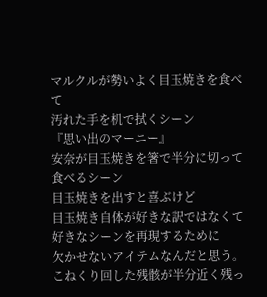マルクルが勢いよく目玉焼きを食べて
汚れた手を机で拭くシーン
『思い出のマーニー』
安奈が目玉焼きを箸で半分に切って
食べるシーン
目玉焼きを出すと喜ぶけど
目玉焼き自体が好きな訳ではなくて
好きなシーンを再現するために
欠かせないアイテムなんだと思う。
こねくり回した残骸が半分近く残っ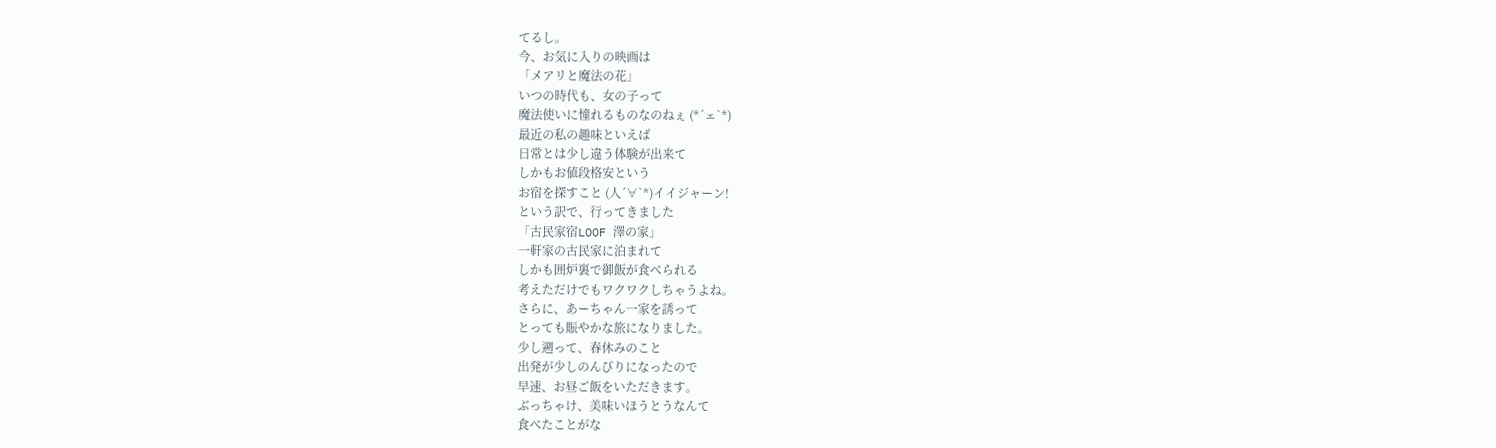てるし。
今、お気に入りの映画は
「メアリと魔法の花」
いつの時代も、女の子って
魔法使いに憧れるものなのねぇ (*´ェ`*)
最近の私の趣味といえば
日常とは少し違う体験が出来て
しかもお値段格安という
お宿を探すこと (人´∀`*)イイジャーン!
という訳で、行ってきました
「古民家宿LOOF 澤の家」
一軒家の古民家に泊まれて
しかも囲炉裏で御飯が食べられる
考えただけでもワクワクしちゃうよね。
さらに、あーちゃん一家を誘って
とっても賑やかな旅になりました。
少し遡って、春休みのこと
出発が少しのんびりになったので
早速、お昼ご飯をいただきます。
ぶっちゃけ、美味いほうとうなんて
食べたことがな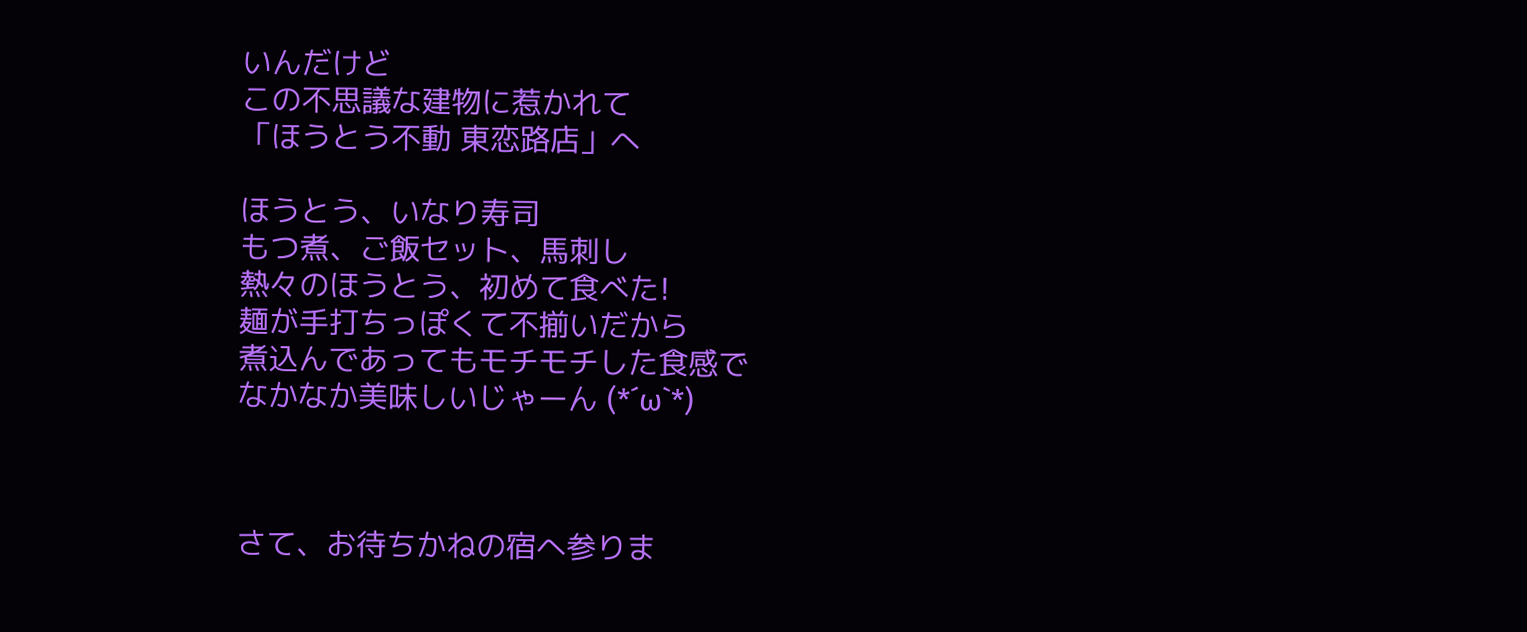いんだけど
この不思議な建物に惹かれて
「ほうとう不動 東恋路店」へ

ほうとう、いなり寿司
もつ煮、ご飯セット、馬刺し
熱々のほうとう、初めて食べた!
麺が手打ちっぽくて不揃いだから
煮込んであってもモチモチした食感で
なかなか美味しいじゃーん (*´ω`*)



さて、お待ちかねの宿へ参りま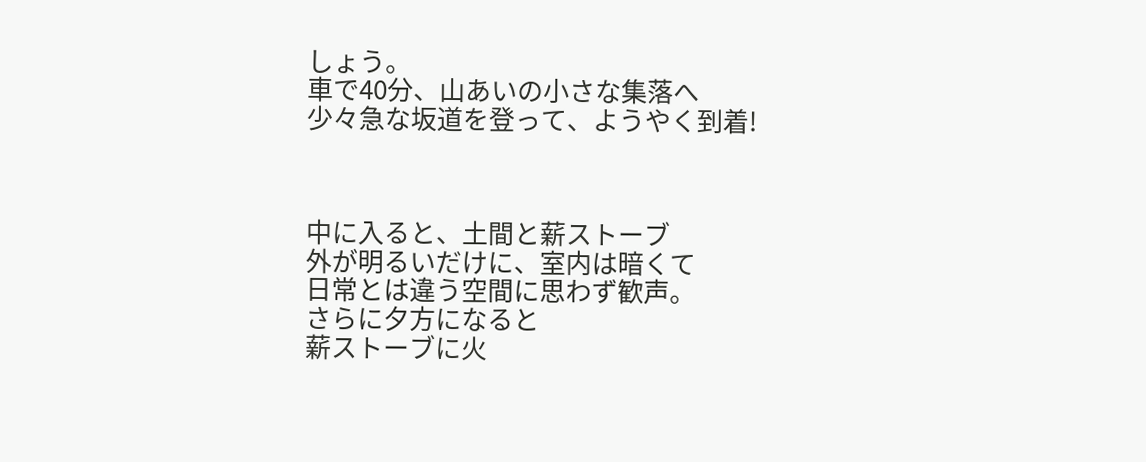しょう。
車で40分、山あいの小さな集落へ
少々急な坂道を登って、ようやく到着!



中に入ると、土間と薪ストーブ
外が明るいだけに、室内は暗くて
日常とは違う空間に思わず歓声。
さらに夕方になると
薪ストーブに火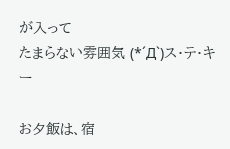が入って
たまらない雰囲気 (*´Д`)ス・テ・キー

お夕飯は、宿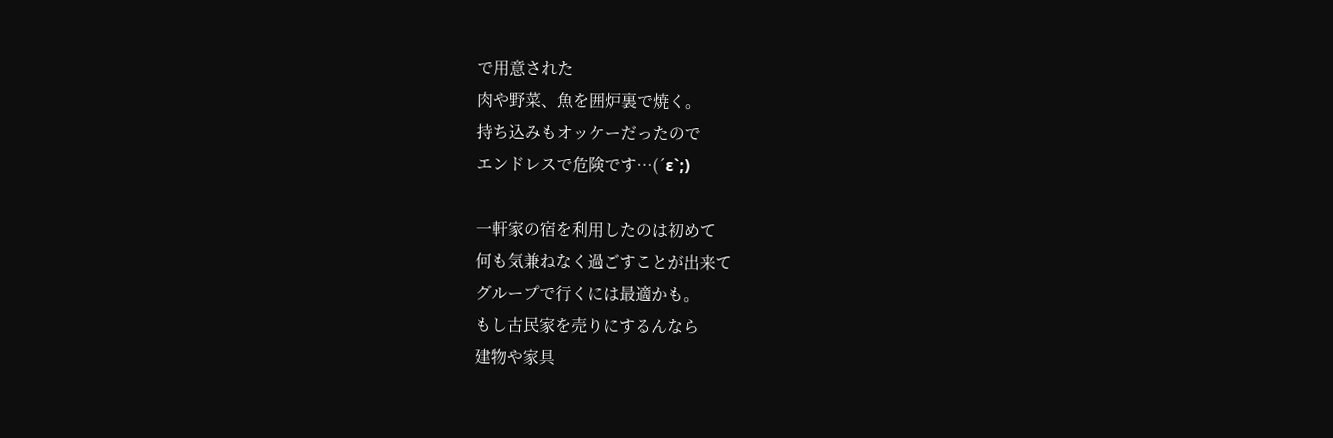で用意された
肉や野菜、魚を囲炉裏で焼く。
持ち込みもオッケーだったので
エンドレスで危険です…(´ε`;)

一軒家の宿を利用したのは初めて
何も気兼ねなく過ごすことが出来て
グループで行くには最適かも。
もし古民家を売りにするんなら
建物や家具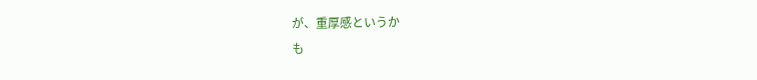が、重厚感というか
も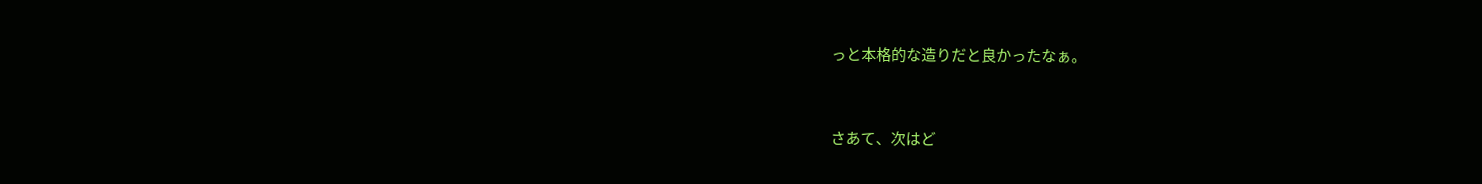っと本格的な造りだと良かったなぁ。



さあて、次はど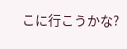こに行こうかな?